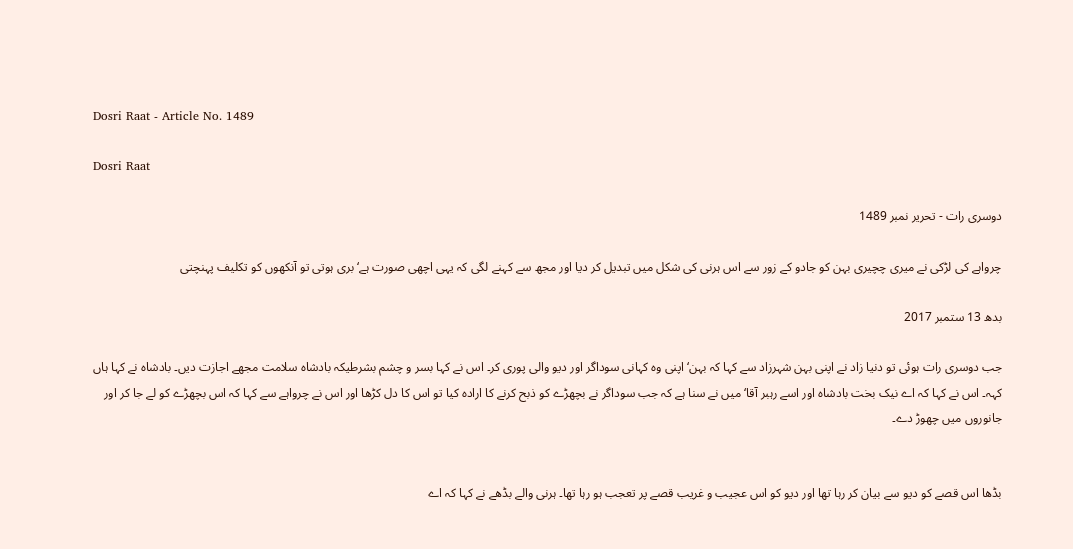Dosri Raat - Article No. 1489

Dosri Raat

دوسری رات - تحریر نمبر 1489

چرواہے کی لڑکی نے میری چچیری بہن کو جادو کے زور سے اس ہرنی کی شکل میں تبدیل کر دیا اور مجھ سے کہنے لگی کہ یہی اچھی صورت ہے‘ بری ہوتی تو آنکھوں کو تکلیف پہنچتی

بدھ 13 ستمبر 2017

جب دوسری رات ہوئی تو دنیا زاد نے اپنی بہن شہرزاد سے کہا کہ بہن‘ اپنی وہ کہانی سوداگر اور دیو والی پوری کر۔ اس نے کہا بسر و چشم بشرطیکہ بادشاہ سلامت مجھے اجازت دیں۔ بادشاہ نے کہا ہاں کہہ۔ اس نے کہا کہ اے نیک بخت بادشاہ اور اسے رہبر آقا‘ میں نے سنا ہے کہ جب سوداگر نے بچھڑے کو ذبح کرنے کا ارادہ کیا تو اس کا دل کڑھا اور اس نے چرواہے سے کہا کہ اس بچھڑے کو لے جا کر اور جانوروں میں چھوڑ دے۔


بڈھا اس قصے کو دیو سے بیان کر رہا تھا اور دیو کو اس عجیب و غریب قصے پر تعجب ہو رہا تھا۔ ہرنی والے بڈھے نے کہا کہ اے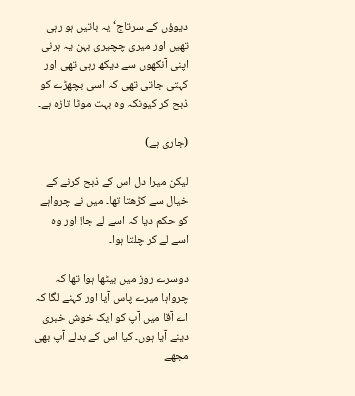دیوؤں کے سرتاج‘ یہ باتیں ہو رہی تھیں اور میری چچیری بہن یہ ہرنی اپنی آنکھوں سے دیکھ رہی تھی اور کہتی جاتی تھی کہ اسی بچھڑے کو ذبح کر کیونکہ وہ بہت موٹا تازہ ہے۔

(جاری ہے)

لیکن میرا دل اس کے ذبح کرنے کے خیال سے کڑھتا تھا۔ میں نے چرواہے کو حکم دیا کہ اسے لے جا! اور وہ اسے لے کر چلتا ہوا۔

دوسرے روز میں بیٹھا ہوا تھا کہ چرواہا میرے پاس آیا اور کہنے لگا کہ اے آقا میں آپ کو ایک خوش خبری دینے آیا ہوں۔ کیا اس کے بدلے آپ بھی مجھے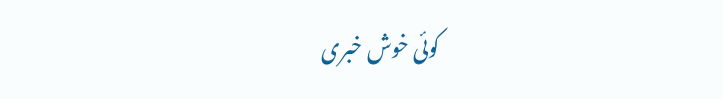کوئی خوش خبری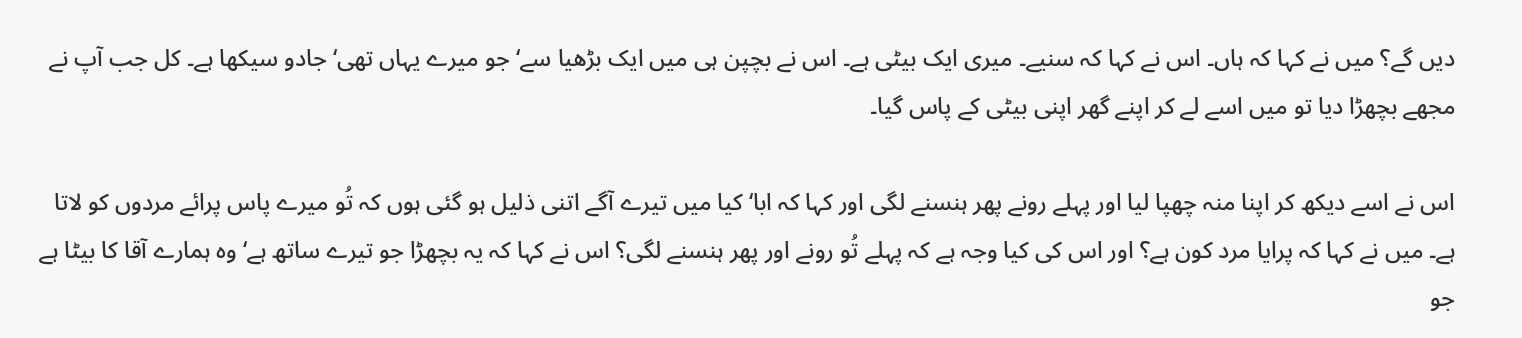دیں گے؟ میں نے کہا کہ ہاں۔ اس نے کہا کہ سنیے۔ میری ایک بیٹی ہے۔ اس نے بچپن ہی میں ایک بڑھیا سے‘ جو میرے یہاں تھی‘ جادو سیکھا ہے۔ کل جب آپ نے مجھے بچھڑا دیا تو میں اسے لے کر اپنے گھر اپنی بیٹی کے پاس گیا۔

اس نے اسے دیکھ کر اپنا منہ چھپا لیا اور پہلے رونے پھر ہنسنے لگی اور کہا کہ ابا‘ کیا میں تیرے آگے اتنی ذلیل ہو گئی ہوں کہ تُو میرے پاس پرائے مردوں کو لاتا ہے۔ میں نے کہا کہ پرایا مرد کون ہے؟ اور اس کی کیا وجہ ہے کہ پہلے تُو رونے اور پھر ہنسنے لگی؟ اس نے کہا کہ یہ بچھڑا جو تیرے ساتھ ہے‘ وہ ہمارے آقا کا بیٹا ہے جو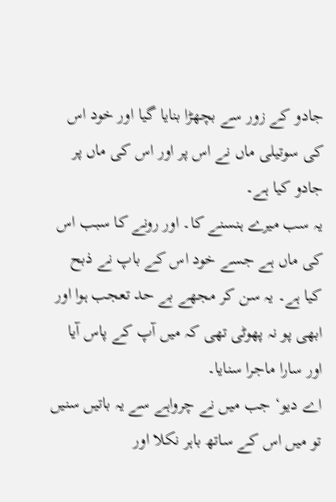جادو کے زور سے بچھڑا بنایا گیا اور خود اس کی سوتیلی ماں نے اس پر اور اس کی ماں پر جادو کیا ہے۔
یہ سب میرے ہنسنے کا۔ اور رونے کا سبب اس کی ماں ہے جسے خود اس کے باپ نے ذبح کیا ہے۔ یہ سن کر مجھے بے حد تعجب ہوا اور ابھی پو نہ پھوٹی تھی کہ میں آپ کے پاس آیا اور سارا ماجرا سنایا۔
اے دیو‘ جب میں نے چرواہے سے یہ باتیں سنیں تو میں اس کے ساتھ باہر نکلا اور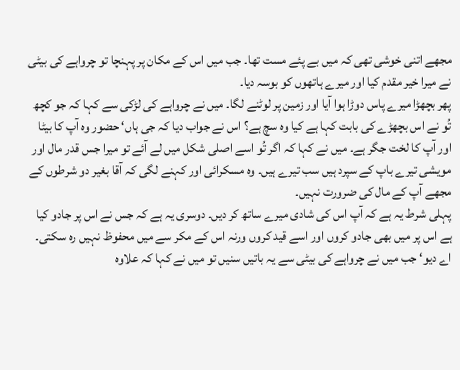مجھے اتنی خوشی تھی کہ میں بے پئے مست تھا۔ جب میں اس کے مکان پر پہنچا تو چرواہے کی بیٹی نے میرا خیر مقدم کیا اور میرے ہاتھوں کو بوسہ دیا۔
پھر بچھڑا میرے پاس دوڑا ہوا آیا اور زمین پر لوٹنے لگا۔ میں نے چرواہے کی لڑکی سے کہا کہ جو کچھ تُو نے اس بچھڑے کی بابت کہا ہے کیا وہ سچ ہے؟ اس نے جواب دیا کہ جی ہاں‘ حضور وہ آپ کا بیٹا اور آپ کا لخت جگر ہے۔ میں نے کہا کہ اگر تُو اسے اصلی شکل میں لے آئے تو میرا جس قدر مال اور مویشی تیرے باپ کے سپرد ہیں سب تیرے ہیں۔ وہ مسکرائی اور کہنے لگی کہ آقا بغیر دو شرطوں کے مجھے آپ کے مال کی ضرورت نہیں۔
پہلی شرط یہ ہے کہ آپ اس کی شادی میرے ساتھ کر دیں۔ دوسری یہ ہے کہ جس نے اس پر جادو کیا ہے اس پر میں بھی جادو کروں اور اسے قید کروں ورنہ اس کے مکر سے میں محفوظ نہیں رہ سکتی۔
اے دیو‘ جب میں نے چرواہے کی بیٹی سے یہ باتیں سنیں تو میں نے کہا کہ علاوہ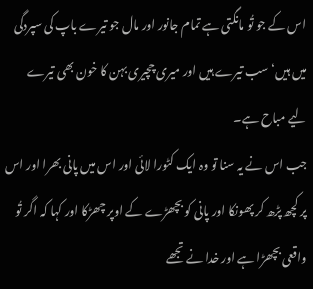اس کے جو تُو مانگتی ہے تمام جانور اور مال جو تیرے باپ کی سپردگی میں ہیں‘ سب تیرے ہیں اور میری چچیری بہن کا خون بھی تیرے لیے مباح ہے۔
جب اس نے یہ سنا تو وہ ایک کٹورا لائی اور اس میں پانی بھرا اور اس پر کچھ پڑھ کر پھونکا اور پانی کو بچھڑے کے اوپر چھڑکا اور کہا کہ اگر تُو واقعی بچھڑا ہے اور خدا نے تجھے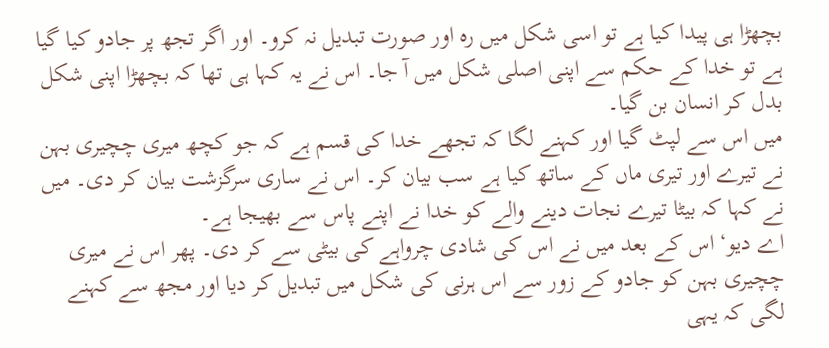بچھڑا ہی پیدا کیا ہے تو اسی شکل میں رہ اور صورت تبدیل نہ کرو۔ اور اگر تجھ پر جادو کیا گیا ہے تو خدا کے حکم سے اپنی اصلی شکل میں آ جا۔ اس نے یہ کہا ہی تھا کہ بچھڑا اپنی شکل بدل کر انسان بن گیا۔
میں اس سے لپٹ گیا اور کہنے لگا کہ تجھے خدا کی قسم ہے کہ جو کچھ میری چچیری بہن نے تیرے اور تیری ماں کے ساتھ کیا ہے سب بیان کر۔ اس نے ساری سرگزشت بیان کر دی۔ میں نے کہا کہ بیٹا تیرے نجات دینے والے کو خدا نے اپنے پاس سے بھیجا ہے۔
اے دیو‘ اس کے بعد میں نے اس کی شادی چرواہے کی بیٹی سے کر دی۔ پھر اس نے میری چچیری بہن کو جادو کے زور سے اس ہرنی کی شکل میں تبدیل کر دیا اور مجھ سے کہنے لگی کہ یہی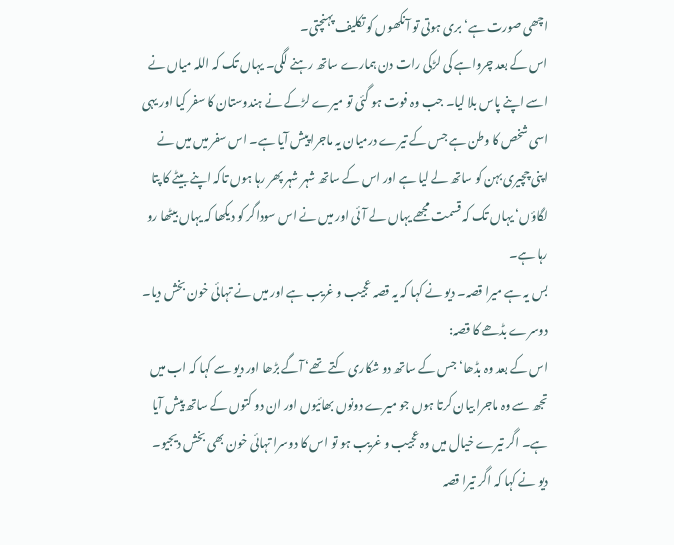اچھی صورت ہے‘ بری ہوتی تو آنکھوں کو تکلیف پہنچتی۔
اس کے بعد چرواہے کی لڑکی رات دن ہمارے ساتھ رہنے لگی۔ یہاں تک کہ اللہ میاں نے اسے اپنے پاس بلا لیا۔ جب وہ فوت ہو گئی تو میرے لڑکے نے ہندوستان کا سفر کیا اور یہی اسی شخص کا وطن ہے جس کے تیرے درمیان یہ ماجرا پیش آیا ہے۔ اس سفر میں میں نے اپنی چچیری بہن کو ساتھ لے لیا ہے اور اس کے ساتھ شہر شہر پھر رہا ہوں تاکہ اپنے بیٹے کا پتا لگاؤں‘ یہاں تک کہ قسمت مجھے یہاں لے آئی اور میں نے اس سوداگر کو دیکھا کہ یہاں بیٹھا رو رہا ہے۔
بس یہ ہے میرا قصہ۔ دیو نے کہا کہ یہ قصہ عجیب و غریب ہے اور میں نے تہائی خون بخش دیا۔
دوسرے بڈھے کا قصہ:
اس کے بعد وہ بڈھا‘ جس کے ساتھ دو شکاری کتے تھے‘ آگے بڑھا اور دیو سے کہا کہ اب میں تجھ سے وہ ماجرا بیان کرتا ہوں جو میرے دونوں بھائیوں اور ان دو کتوں کے ساتھ پیش آیا ہے۔ اگر تیرے خیال میں وہ عجیب و غریب ہو تو اس کا دوسرا تہائی خون بھی بخش دیجیو۔
دیو نے کہا کہ اگر تیرا قصہ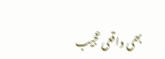بھی واقعی عجیب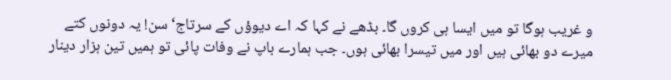و غریب ہوگا تو میں ایسا ہی کروں گا۔ بڈھے نے کہا کہ اے دیوؤں کے سرتاج‘ سن! یہ دونوں کتے میرے دو بھائی ہیں اور میں تیسرا بھائی ہوں۔ جب ہمارے باپ نے وفات پائی تو ہمیں تین ہزار دینار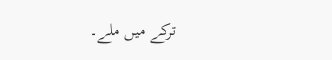ترکے میں ملے۔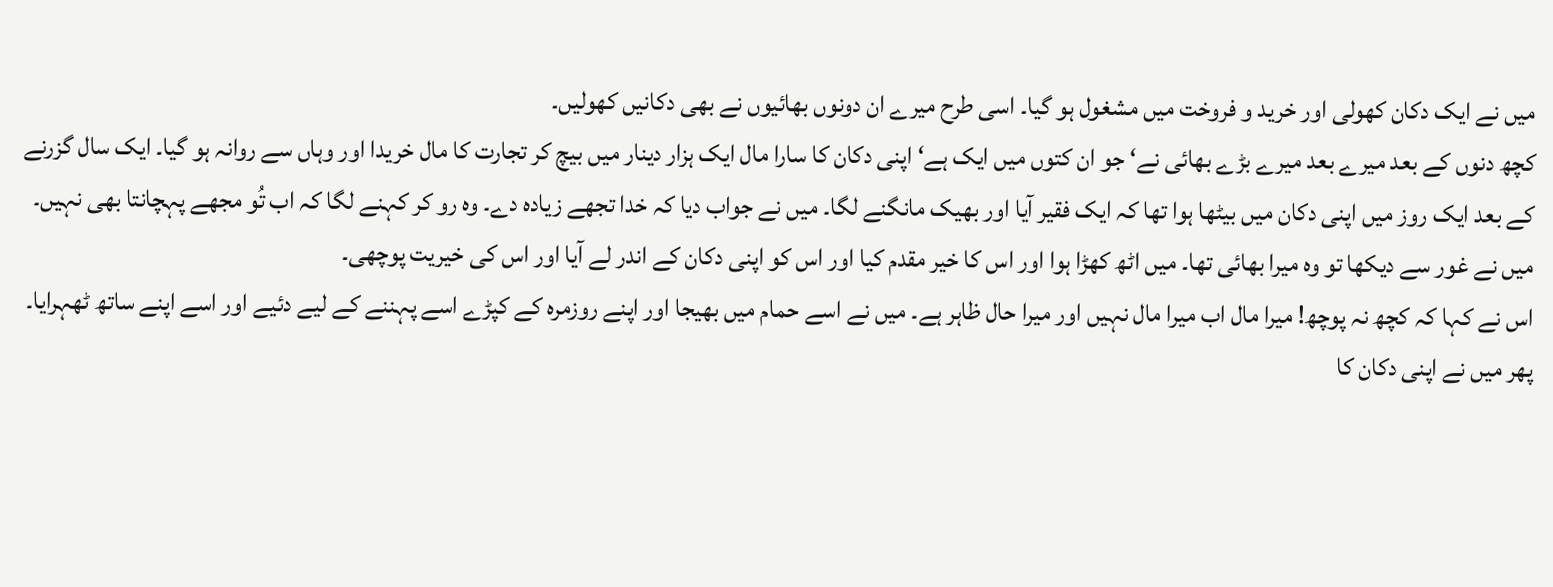میں نے ایک دکان کھولی اور خرید و فروخت میں مشغول ہو گیا۔ اسی طرح میرے ان دونوں بھائیوں نے بھی دکانیں کھولیں۔
کچھ دنوں کے بعد میرے بعد میرے بڑے بھائی نے‘ جو ان کتوں میں ایک ہے‘ اپنی دکان کا سارا مال ایک ہزار دینار میں بیچ کر تجارت کا مال خریدا اور وہاں سے روانہ ہو گیا۔ ایک سال گزرنے کے بعد ایک روز میں اپنی دکان میں بیٹھا ہوا تھا کہ ایک فقیر آیا اور بھیک مانگنے لگا۔ میں نے جواب دیا کہ خدا تجھے زیادہ دے۔ وہ رو کر کہنے لگا کہ اب تُو مجھے پہچانتا بھی نہیں۔
میں نے غور سے دیکھا تو وہ میرا بھائی تھا۔ میں اٹھ کھڑا ہوا اور اس کا خیر مقدم کیا اور اس کو اپنی دکان کے اندر لے آیا اور اس کی خیریت پوچھی۔
اس نے کہا کہ کچھ نہ پوچھ! میرا مال اب میرا مال نہیں اور میرا حال ظاہر ہے۔ میں نے اسے حمام میں بھیجا اور اپنے روزمرہ کے کپڑے اسے پہننے کے لیے دئیے اور اسے اپنے ساتھ ٹھہرایا۔ پھر میں نے اپنی دکان کا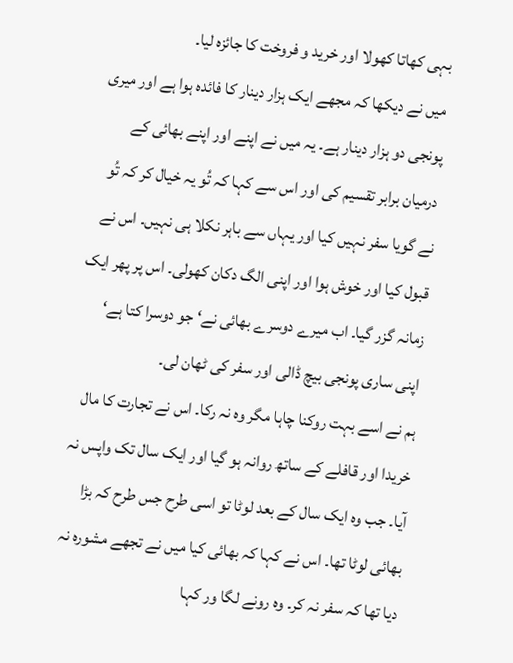بہی کھاتا کھولا اور خرید و فروخت کا جائزہ لیا۔
میں نے دیکھا کہ مجھے ایک ہزار دینار کا فائدہ ہوا ہے اور میری پونجی دو ہزار دینار ہے۔ یہ میں نے اپنے اور اپنے بھائی کے درمیان برابر تقسیم کی اور اس سے کہا کہ تُو یہ خیال کر کہ تُو نے گویا سفر نہیں کیا اور یہاں سے باہر نکلا ہی نہیں۔ اس نے قبول کیا اور خوش ہوا اور اپنی الگ دکان کھولی۔ اس پر پھر ایک زمانہ گزر گیا۔ اب میرے دوسرے بھائی نے‘ جو دوسرا کتا ہے‘ اپنی ساری پونجی بیچ ڈالی اور سفر کی ٹھان لی۔
ہم نے اسے بہت روکنا چاہا مگر وہ نہ رکا۔ اس نے تجارت کا مال خریدا اور قافلے کے ساتھ روانہ ہو گیا اور ایک سال تک واپس نہ آیا۔ جب وہ ایک سال کے بعد لوٹا تو اسی طرح جس طرح کہ بڑا بھائی لوٹا تھا۔ اس نے کہا کہ بھائی کیا میں نے تجھے مشورہ نہ دیا تھا کہ سفر نہ کر۔ وہ رونے لگا ور کہا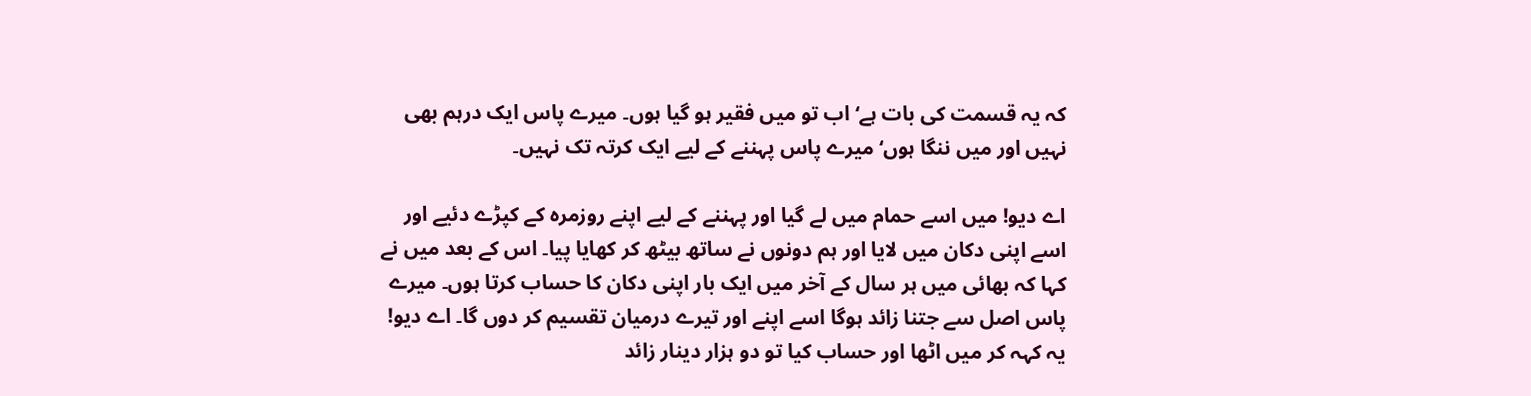کہ یہ قسمت کی بات ہے‘ اب تو میں فقیر ہو گیا ہوں۔ میرے پاس ایک درہم بھی نہیں اور میں ننگا ہوں‘ میرے پاس پہننے کے لیے ایک کرتہ تک نہیں۔

اے دیو! میں اسے حمام میں لے گیا اور پہننے کے لیے اپنے روزمرہ کے کپڑے دئیے اور اسے اپنی دکان میں لایا اور ہم دونوں نے ساتھ بیٹھ کر کھایا پیا۔ اس کے بعد میں نے کہا کہ بھائی میں ہر سال کے آخر میں ایک بار اپنی دکان کا حساب کرتا ہوں۔ میرے پاس اصل سے جتنا زائد ہوگا اسے اپنے اور تیرے درمیان تقسیم کر دوں گا۔ اے دیو! یہ کہہ کر میں اٹھا اور حساب کیا تو دو ہزار دینار زائد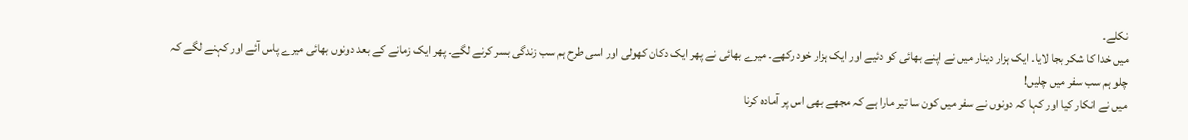نکلے۔
میں خدا کا شکر بجا لایا۔ ایک ہزار دینار میں نے اپنے بھائی کو دئیے اور ایک ہزار خود رکھے۔ میرے بھائی نے پھر ایک دکان کھولی اور اسی طرح ہم سب زندگی بسر کرنے لگے۔ پھر ایک زمانے کے بعد دونوں بھائی میرے پاس آئے اور کہنے لگے کہ چلو ہم سب سفر میں چلیں!
میں نے انکار کیا اور کہا کہ دونوں نے سفر میں کون سا تیر مارا ہے کہ مجھے بھی اس پر آمادہ کرنا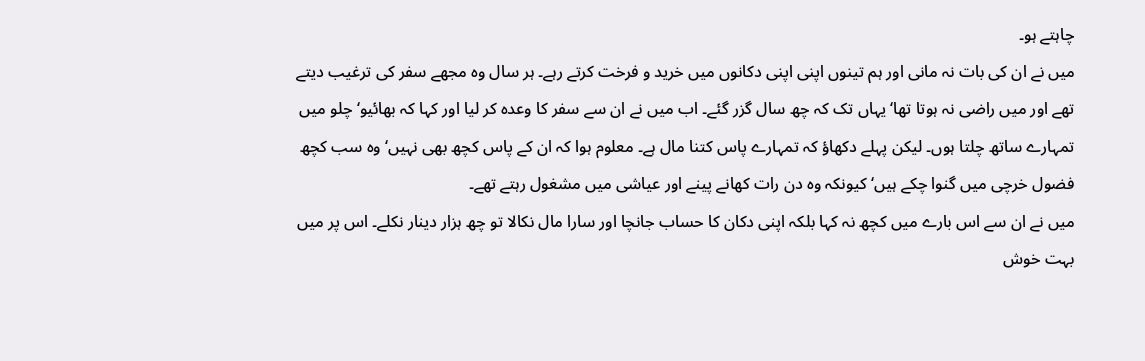چاہتے ہو۔
میں نے ان کی بات نہ مانی اور ہم تینوں اپنی اپنی دکانوں میں خرید و فرخت کرتے رہے۔ ہر سال وہ مجھے سفر کی ترغیب دیتے تھے اور میں راضی نہ ہوتا تھا‘ یہاں تک کہ چھ سال گزر گئے۔ اب میں نے ان سے سفر کا وعدہ کر لیا اور کہا کہ بھائیو‘ چلو میں تمہارے ساتھ چلتا ہوں۔ لیکن پہلے دکھاؤ کہ تمہارے پاس کتنا مال ہے۔ معلوم ہوا کہ ان کے پاس کچھ بھی نہیں‘ وہ سب کچھ فضول خرچی میں گنوا چکے ہیں‘ کیونکہ وہ دن رات کھانے پینے اور عیاشی میں مشغول رہتے تھے۔
میں نے ان سے اس بارے میں کچھ نہ کہا بلکہ اپنی دکان کا حساب جانچا اور سارا مال نکالا تو چھ ہزار دینار نکلے۔ اس پر میں بہت خوش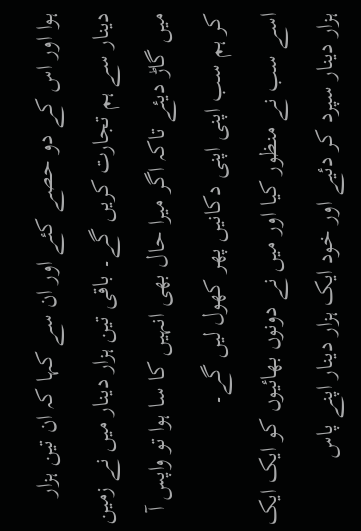ہوا اور اس کے دو حصے کئے اور ان سے کہا کہ ان تین ہزار دینار سے ہم تجارت کریں گے۔ باقی تین ہزار دینار میں نے زمین میں گاڑ دیئے تاکہ اگر میرا حال بھی انہیں کا سا ہوا تو واپس آ کر ہم سب اپنی اپنی دکانیں پھر کھول لیں گے۔
اسے سب نے منظور کیا اور میں نے دونوں بھائیوں کو ایک ایک ہزار دینار سپرد کر دئیے اور خود ایک ہزار دینار اپنے پاس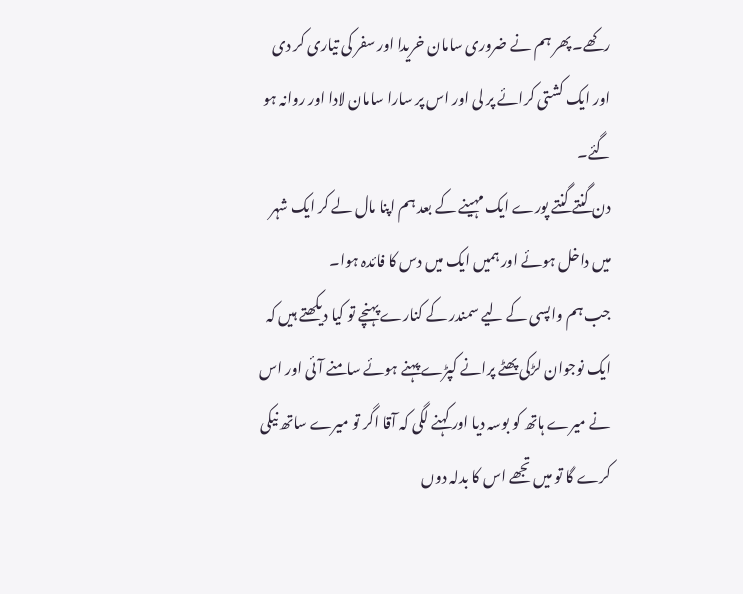رکھے۔ پھر ہم نے ضروری سامان خریدا اور سفر کی تیاری کر دی اور ایک کشتی کرائے پر لی اور اس پر سارا سامان لادا اور روانہ ہو گئے۔
دن گنتے گنتے پورے ایک مہینے کے بعد ہم اپنا مال لے کر ایک شہر میں داخل ہوئے اور ہمیں ایک میں دس کا فائدہ ہوا۔
جب ہم واپسی کے لیے سمندر کے کنارے پہنچے تو کیا دیکھتے ہیں کہ ایک نوجوان لڑکی پھٹے پرانے کپڑے پہنے ہوئے سامنے آئی اور اس نے میرے ہاتھ کو بوسہ دیا اور کہنے لگی کہ آقا اگر تو میرے ساتھ نیکی کرے گا تو میں تجھے اس کا بدلہ دوں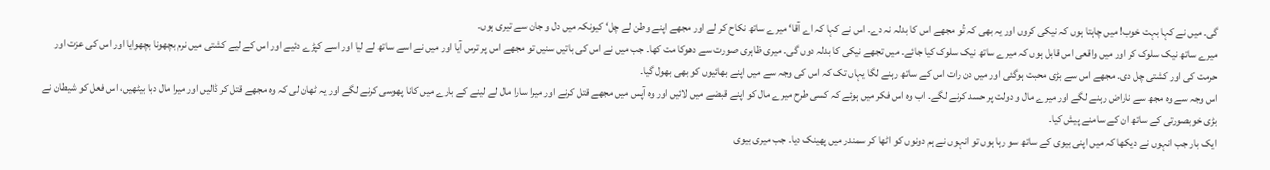گی۔ میں نے کہا بہت خوب! میں چاہتا ہوں کہ نیکی کروں اور یہ بھی کہ تُو مجھے اس کا بدلہ نہ دے۔ اس نے کہا کہ اے آقا‘ میرے ساتھ نکاح کر لے اور مجھے اپنے وطن لے چل‘ کیونکہ میں دل و جان سے تیری ہوں۔
میرے ساتھ نیک سلوک کر اور میں واقعی اس قابل ہوں کہ میرے ساتھ نیک سلوک کیا جائے۔ میں تجھے نیکی کا بدلہ دوں گی۔ میری ظاہری صورت سے دھوکا مت کھا۔ جب میں نے اس کی باتیں سنیں تو مجھے اس پر ترس آیا اور میں نے اسے ساتھ لے لیا اور اسے کپڑے دئیے اور اس کے لیے کشتی میں نرم بچھونا بچھوایا اور اس کی عزت اور حرمت کی اور کشتی چل دی۔ مجھے اس سے بڑی محبت ہوگئی اور میں دن رات اس کے ساتھ رہنے لگا یہاں تک کہ اس کی وجہ سے میں اپنے بھائیوں کو بھی بھول گیا۔
اس وجہ سے وہ مجھ سے ناراض رہنے لگے اور میرے مال و دولت پر حسد کرنے لگے۔ اب وہ اس فکر میں ہوئے کہ کسی طرح میرے مال کو اپنے قبضے میں لائیں اور وہ آپس میں مجھے قتل کرنے اور میرا سارا مال لے لینے کے بارے میں کانا پھوسی کرنے لگے اور یہ ٹھان لی کہ وہ مجھے قتل کر ڈالیں اور میرا مال دبا بیٹھیں، اس فعل کو شیطان نے بڑی خوبصورتی کے ساتھ ان کے سامنے پیش کیا۔
ایک بار جب انہوں نے دیکھا کہ میں اپنی بیوی کے ساتھ سو رہا ہوں تو انہوں نے ہم دونوں کو اٹھا کر سمندر میں پھینک دیا۔ جب میری بیوی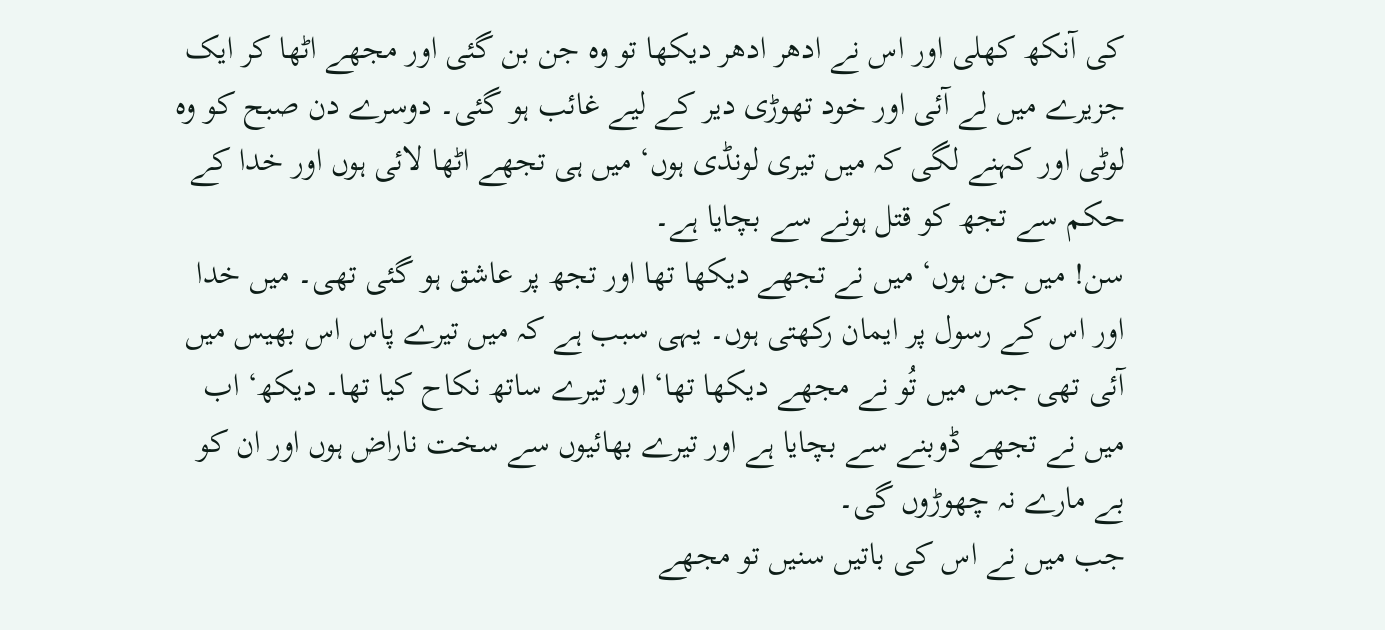کی آنکھ کھلی اور اس نے ادھر ادھر دیکھا تو وہ جن بن گئی اور مجھے اٹھا کر ایک جزیرے میں لے آئی اور خود تھوڑی دیر کے لیے غائب ہو گئی۔ دوسرے دن صبح کو وہ لوٹی اور کہنے لگی کہ میں تیری لونڈی ہوں‘ میں ہی تجھے اٹھا لائی ہوں اور خدا کے حکم سے تجھ کو قتل ہونے سے بچایا ہے۔
سن! میں جن ہوں‘ میں نے تجھے دیکھا تھا اور تجھ پر عاشق ہو گئی تھی۔ میں خدا اور اس کے رسول پر ایمان رکھتی ہوں۔ یہی سبب ہے کہ میں تیرے پاس اس بھیس میں آئی تھی جس میں تُو نے مجھے دیکھا تھا‘ اور تیرے ساتھ نکاح کیا تھا۔ دیکھ‘ اب میں نے تجھے ڈوبنے سے بچایا ہے اور تیرے بھائیوں سے سخت ناراض ہوں اور ان کو بے مارے نہ چھوڑوں گی۔
جب میں نے اس کی باتیں سنیں تو مجھے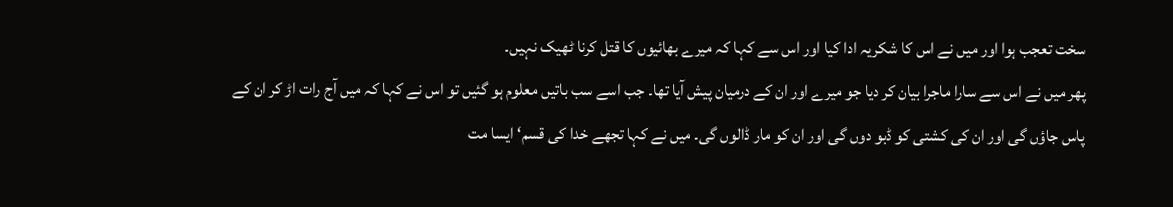سخت تعجب ہوا اور میں نے اس کا شکریہ ادا کیا اور اس سے کہا کہ میرے بھائیوں کا قتل کرنا ٹھیک نہیں۔
پھر میں نے اس سے سارا ماجرا بیان کر دیا جو میرے اور ان کے درمیان پیش آیا تھا۔ جب اسے سب باتیں معلوم ہو گئیں تو اس نے کہا کہ میں آج رات اڑ کر ان کے پاس جاؤں گی اور ان کی کشتی کو ڈبو دوں گی اور ان کو مار ڈالوں گی۔ میں نے کہا تجھے خدا کی قسم‘ ایسا مت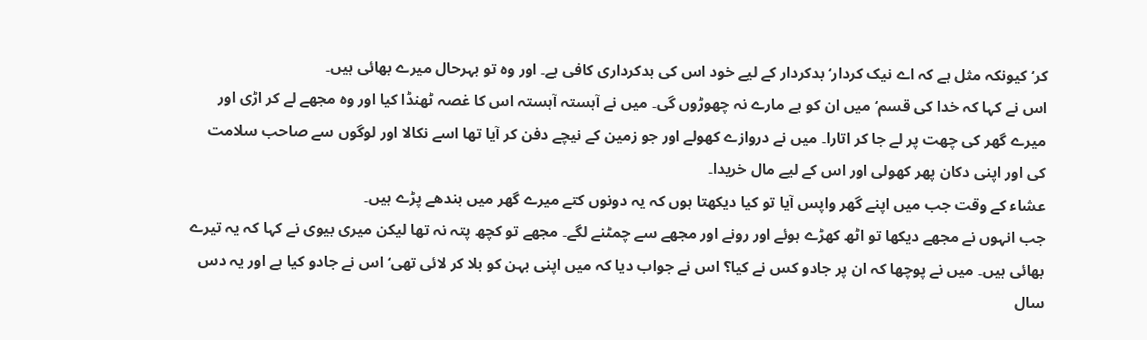کر‘ کیونکہ مثل ہے کہ اے نیک کردار‘ بدکردار کے لیے خود اس کی بدکرداری کافی ہے۔ اور وہ تو بہرحال میرے بھائی ہیں۔
اس نے کہا کہ خدا کی قسم‘ میں ان کو بے مارے نہ چھوڑوں گی۔ میں نے آہستہ آہستہ اس کا غصہ ٹھنڈا کیا اور وہ مجھے لے کر اڑی اور میرے گھر کی چھت پر لے جا کر اتارا۔ میں نے دروازے کھولے اور جو زمین کے نیچے دفن کر آیا تھا اسے نکالا اور لوگوں سے صاحب سلامت کی اور اپنی دکان پھر کھولی اور اس کے لیے مال خریدا۔
عشاء کے وقت جب میں اپنے گھر واپس آیا تو کیا دیکھتا ہوں کہ یہ دونوں کتے میرے گھر میں بندھے پڑے ہیں۔
جب انہوں نے مجھے دیکھا تو اٹھ کھڑے ہوئے اور رونے اور مجھے سے چمٹنے لگے۔ مجھے تو کچھ پتہ نہ تھا لیکن میری بیوی نے کہا کہ یہ تیرے بھائی ہیں۔ میں نے پوچھا کہ ان پر جادو کس نے کیا؟ اس نے جواب دیا کہ میں اپنی بہن کو بلا کر لائی تھی‘ اس نے جادو کیا ہے اور یہ دس سال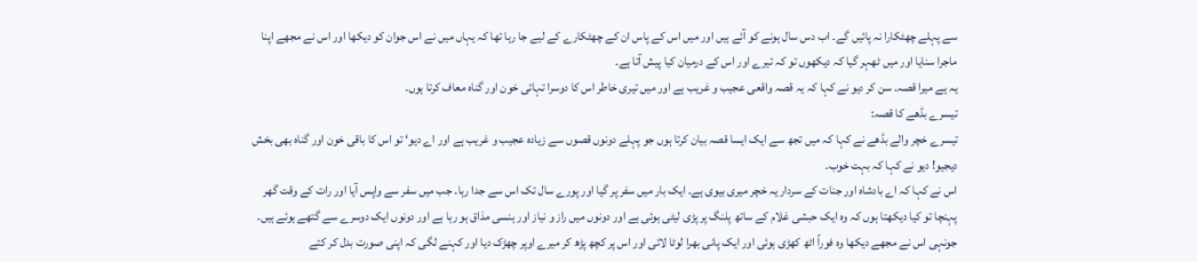سے پہلے چھٹکارا نہ پائیں گے۔ اب دس سال ہونے کو آئے ہیں اور میں اس کے پاس ان کے چھٹکارے کے لیے جا رہا تھا کہ یہاں میں نے اس جوان کو دیکھا اور اس نے مجھے اپنا ماجرا سنایا اور میں ٹھہر گیا کہ دیکھوں تو کہ تیرے اور اس کے درمیان کیا پیش آتا ہے۔
یہ ہے میرا قصہ۔ سن کر دیو نے کہا کہ یہ قصہ واقعی عجیب و غریب ہے اور میں تیری خاطر اس کا دوسرا تہائی خون اور گناہ معاف کرتا ہوں۔
تیسرے بڈھے کا قصہ:
تیسرے خچر والے بڈھے نے کہا کہ میں تجھ سے ایک ایسا قصہ بیان کرتا ہوں جو پہلے دونوں قصوں سے زیادہ عجیب و غریب ہے اور اے دیو‘ تو اس کا باقی خون اور گناہ بھی بخش دیجیو! دیو نے کہا کہ بہت خوب۔
اس نے کہا کہ اے بادشاہ اور جنات کے سردار یہ خچر میری بیوی ہے۔ ایک بار میں سفر پر گیا اور پورے سال تک اس سے جدا رہا۔ جب میں سفر سے واپس آیا اور رات کے وقت گھر پہنچا تو کیا دیکھتا ہوں کہ وہ ایک حبشی غلام کے ساتھ پلنگ پر پڑی لیٹی ہوئی ہے اور دونوں میں راز و نیاز اور ہنسی مذاق ہو رہا ہے اور دونوں ایک دوسرے سے گتھے ہوئے ہیں۔ جونہی اس نے مجھے دیکھا وہ فوراً اٹھ کھڑی ہوئی اور ایک پانی بھرا لوٹا لائی اور اس پر کچھ پڑھ کر میرے اوپر چھڑک دیا اور کہنے لگی کہ اپنی صورت بدل کر کتے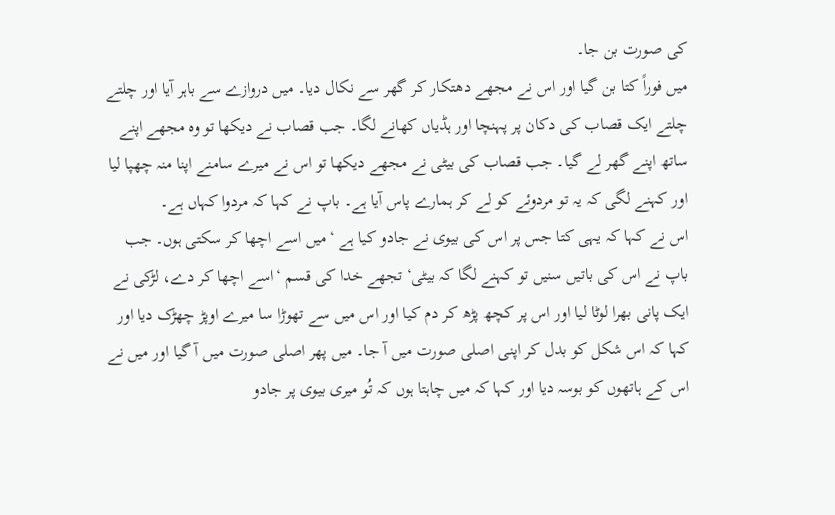کی صورت بن جا۔
میں فوراً کتا بن گیا اور اس نے مجھے دھتکار کر گھر سے نکال دیا۔ میں دروازے سے باہر آیا اور چلتے چلتے ایک قصاب کی دکان پر پہنچا اور ہڈیاں کھانے لگا۔ جب قصاب نے دیکھا تو وہ مجھے اپنے ساتھ اپنے گھر لے گیا۔ جب قصاب کی بیٹی نے مجھے دیکھا تو اس نے میرے سامنے اپنا منہ چھپا لیا اور کہنے لگی کہ یہ تو مردوئے کو لے کر ہمارے پاس آیا ہے۔ باپ نے کہا کہ مردوا کہاں ہے۔
اس نے کہا کہ یہی کتا جس پر اس کی بیوی نے جادو کیا ہے ‘میں اسے اچھا کر سکتی ہوں۔ جب باپ نے اس کی باتیں سنیں تو کہنے لگا کہ بیٹی‘ تجھے خدا کی قسم ‘اسے اچھا کر دے، لڑکی نے ایک پانی بھرا لوٹا لیا اور اس پر کچھ پڑھ کر دم کیا اور اس میں سے تھوڑا سا میرے اوپڑ چھڑک دیا اور کہا کہ اس شکل کو بدل کر اپنی اصلی صورت میں آ جا۔ میں پھر اصلی صورت میں آ گیا اور میں نے اس کے ہاتھوں کو بوسہ دیا اور کہا کہ میں چاہتا ہوں کہ تُو میری بیوی پر جادو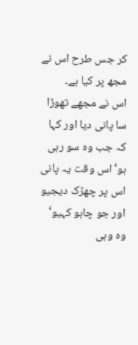کر جس طرح اس نے مجھ پر کیا ہے۔
اس نے مجھے تھوڑا سا پانی دیا اور کہا کہ جب وہ سو رہی ہو‘ اس وقت یہ پانی اس پر چھڑک دیجیو اور جو چاہو کہیو‘ وہ وہی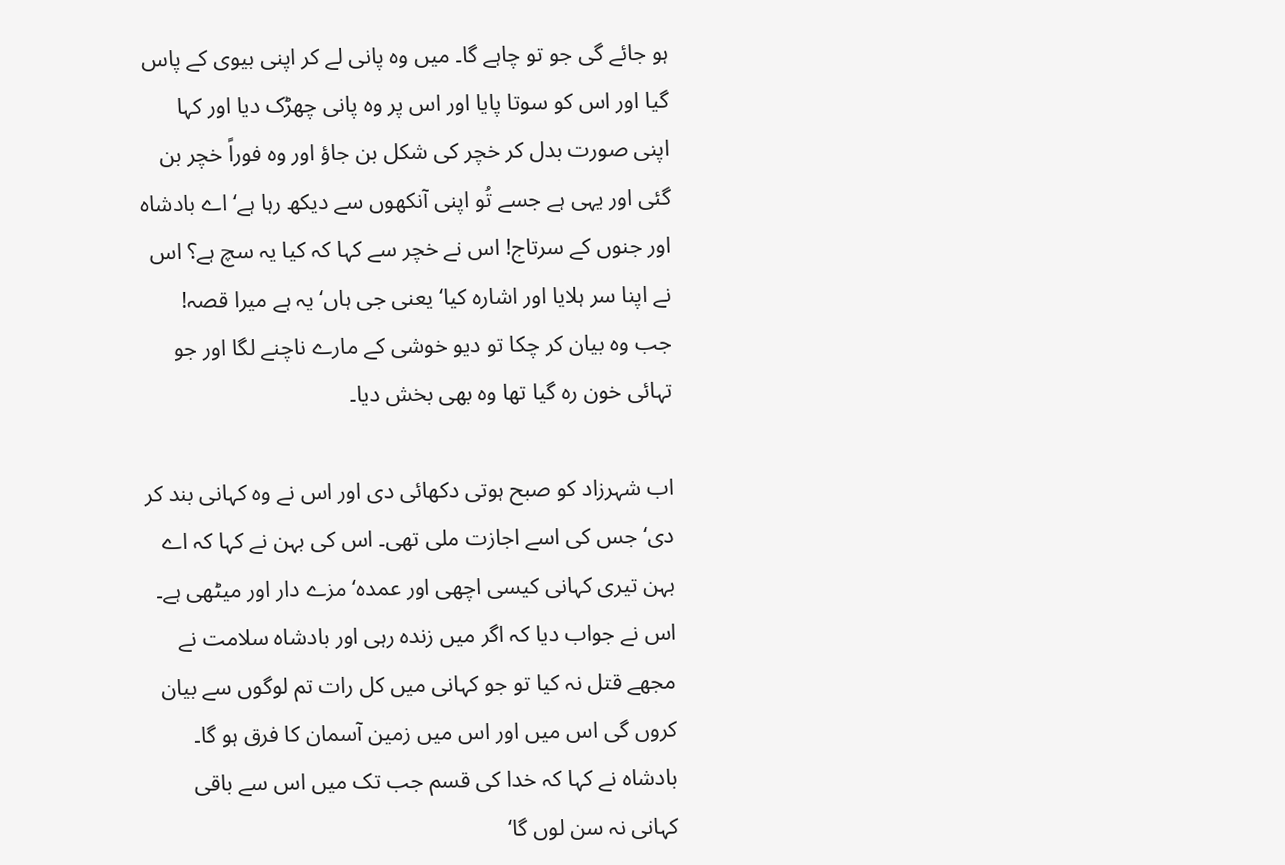ہو جائے گی جو تو چاہے گا۔ میں وہ پانی لے کر اپنی بیوی کے پاس گیا اور اس کو سوتا پایا اور اس پر وہ پانی چھڑک دیا اور کہا اپنی صورت بدل کر خچر کی شکل بن جاؤ اور وہ فوراً خچر بن گئی اور یہی ہے جسے تُو اپنی آنکھوں سے دیکھ رہا ہے‘ اے بادشاہ اور جنوں کے سرتاج! اس نے خچر سے کہا کہ کیا یہ سچ ہے؟ اس نے اپنا سر ہلایا اور اشارہ کیا‘ یعنی جی ہاں‘ یہ ہے میرا قصہ! جب وہ بیان کر چکا تو دیو خوشی کے مارے ناچنے لگا اور جو تہائی خون رہ گیا تھا وہ بھی بخش دیا۔

اب شہرزاد کو صبح ہوتی دکھائی دی اور اس نے وہ کہانی بند کر دی‘ جس کی اسے اجازت ملی تھی۔ اس کی بہن نے کہا کہ اے بہن تیری کہانی کیسی اچھی اور عمدہ‘ مزے دار اور میٹھی ہے۔ اس نے جواب دیا کہ اگر میں زندہ رہی اور بادشاہ سلامت نے مجھے قتل نہ کیا تو جو کہانی میں کل رات تم لوگوں سے بیان کروں گی اس میں اور اس میں زمین آسمان کا فرق ہو گا۔
بادشاہ نے کہا کہ خدا کی قسم جب تک میں اس سے باقی کہانی نہ سن لوں گا‘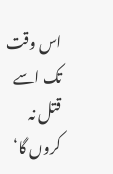اس وقت تک اسے قتل نہ کروں گا‘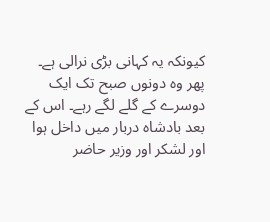کیونکہ یہ کہانی بڑی نرالی ہے۔ پھر وہ دونوں صبح تک ایک دوسرے کے گلے لگے رہے۔ اس کے بعد بادشاہ دربار میں داخل ہوا اور لشکر اور وزیر حاضر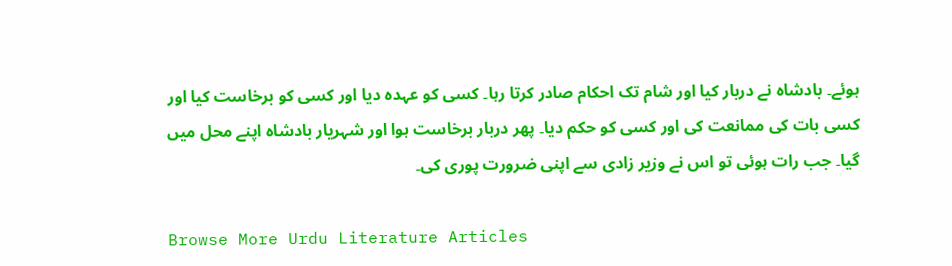ہوئے۔ بادشاہ نے دربار کیا اور شام تک احکام صادر کرتا رہا۔ کسی کو عہدہ دیا اور کسی کو برخاست کیا اور کسی بات کی ممانعت کی اور کسی کو حکم دیا۔ پھر دربار برخاست ہوا اور شہریار بادشاہ اپنے محل میں گیا۔ جب رات ہوئی تو اس نے وزیر زادی سے اپنی ضرورت پوری کی۔

Browse More Urdu Literature Articles